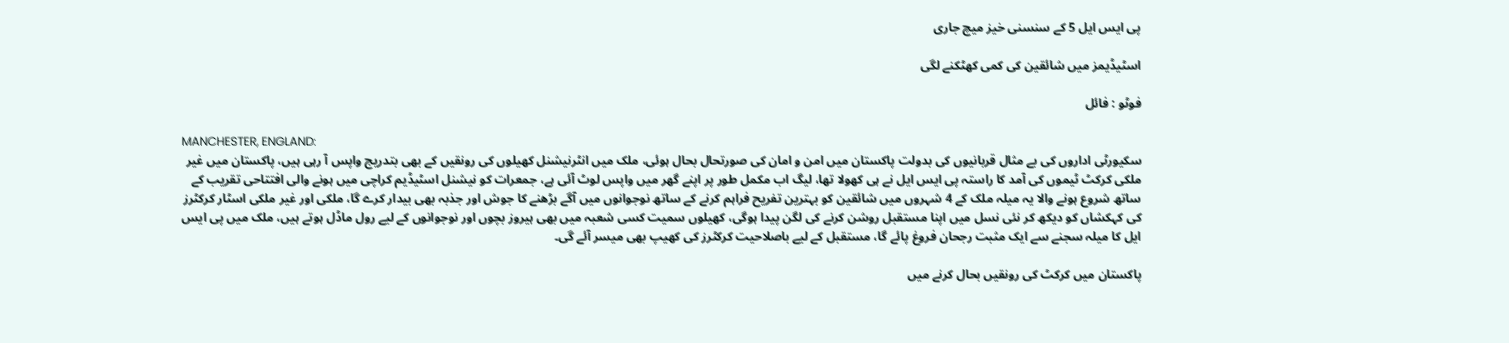پی ایس ایل 5 کے سنسنی خیز میچ جاری

اسٹیڈیمز میں شائقین کی کمی کھٹکنے لگی

فوٹو : فائل

MANCHESTER, ENGLAND:
سکیورٹی اداروں کی بے مثال قربانیوں کی بدولت پاکستان میں امن و امان کی صورتحال بحال ہوئی، ملک میں انٹرنیشنل کھیلوں کی رونقیں کے بھی بتدریج واپس آ رہی ہیں، پاکستان میں غیر ملکی کرکٹ ٹیموں کی آمد کا راستہ پی ایس ایل نے ہی کھولا تھا، لیگ اب مکمل طور پر اپنے گھر میں واپس لوٹ آئی ہے، جمعرات کو نیشنل اسٹیڈیم کراچی میں ہونے والی افتتاحی تقریب کے ساتھ شروع ہونے والا یہ میلہ ملک کے 4 شہروں میں شائقین کو بہترین تفریح فراہم کرنے کے ساتھ نوجوانوں میں آگے بڑھنے کا جوش اور جذبہ بھی بیدار کرے گا، ملکی اور غیر ملکی اسٹار کرکٹرز کی کہکشاں کو دیکھ کر نئی نسل میں اپنا مستقبل روشن کرنے کی لگن پیدا ہوگی، کھیلوں سمیت کسی شعبہ میں بھی ہیروز بچوں اور نوجوانوں کے لیے رول ماڈل ہوتے ہیں، ملک میں پی ایس ایل کا میلہ سجنے سے ایک مثبت رجحان فروغ پائے گا، مستقبل کے لیے باصلاحیت کرکٹرز کی کھیپ بھی میسر آئے گی۔

پاکستان میں کرکٹ کی رونقیں بحال کرنے میں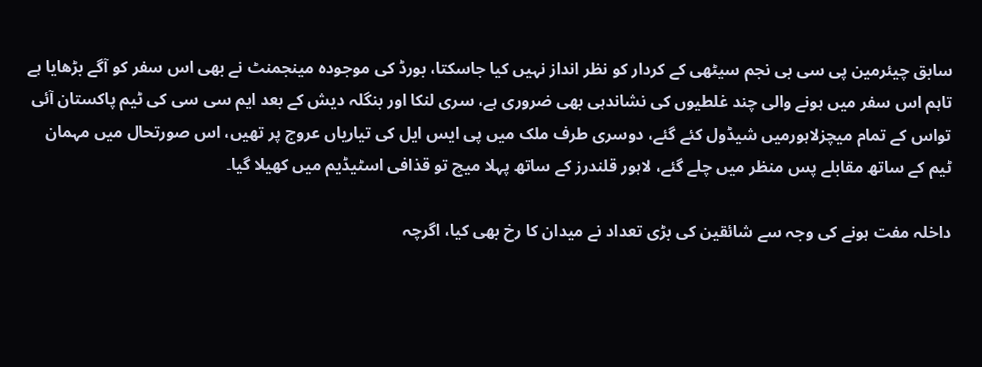سابق چیئرمین پی سی بی نجم سیٹھی کے کردار کو نظر انداز نہیں کیا جاسکتا، بورڈ کی موجودہ مینجمنٹ نے بھی اس سفر کو آگے بڑھایا ہے تاہم اس سفر میں ہونے والی چند غلطیوں کی نشاندہی بھی ضروری ہے، سری لنکا اور بنگلہ دیش کے بعد ایم سی سی کی ٹیم پاکستان آئی تواس کے تمام میچزلاہورمیں شیڈول کئے گئے، دوسری طرف ملک میں پی ایس ایل کی تیاریاں عروج پر تھیں، اس صورتحال میں مہمان ٹیم کے ساتھ مقابلے پس منظر میں چلے گئے، لاہور قلندرز کے ساتھ پہلا میچ تو قذافی اسٹیڈیم میں کھیلا گیا۔

داخلہ مفت ہونے کی وجہ سے شائقین کی بڑی تعداد نے میدان کا رخ بھی کیا، اگرچہ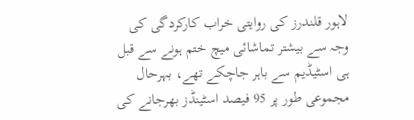لاہور قلندرز کی روایتی خراب کارکردگی کی وجہ سے بیشتر تماشائی میچ ختم ہونے سے قبل ہی اسٹیڈیم سے باہر جاچکے تھے، بہرحال مجموعی طور پر 95 فیصد اسٹینڈز بھرجانے کی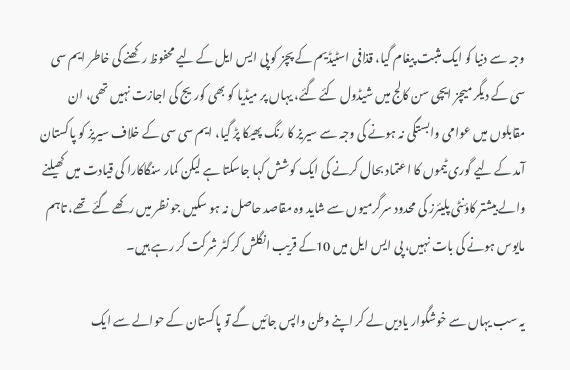وجہ سے دنیا کو ایک مثبت پیغام گیا، قذافی اسٹیڈیم کے پچز کو پی ایس ایل کے لیے محفوظ رکھنے کی خاطر ایم سی سی کے دیگر میچز ایچی سن کالج میں شیڈول کئے گئے، یہاں پر میڈیا کو بھی کوریج کی اجازت نہیں تھی، ان مقابلوں میں عوامی وابستگی نہ ہونے کی وجہ سے سیریز کا رنگ پھیکا پڑ گیا، ایم سی سی کے خلاف سیریز کو پاکستان آمد کے لیے گوری ٹیموں کا اعتماد بحال کرنے کی ایک کوشش کہا جاسکتا ہے لیکن کمار سنگاکارا کی قیادت میں کھیلنے والے بیشتر کاؤنٹی پلیئرز کی محدود سرگرمیوں سے شاید وہ مقاصد حاصل نہ ہو سکیں جو نظر میں رکھے گئے تھے، تاہم مایوس ہونے کی بات نہیں، پی ایس ایل میں 10کے قریب انگلش کرکٹر شرکت کر رہے ہیں۔

یہ سب یہاں سے خوشگوار یادیں لے کر اپنے وطن واپس جائیں گے تو پاکستان کے حوالے سے ایک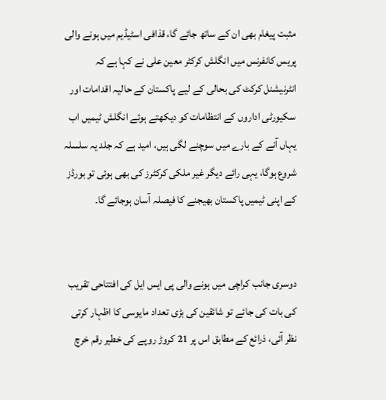مثبت پیغام بھی ان کے ساتھ جائے گا، قذافی اسٹیڈیم میں ہونے والی پریس کانفرنس میں انگلش کرکٹر معین علی نے کہا ہے کہ انٹرنیشنل کرکٹ کی بحالی کے لیے پاکستان کے حالیہ اقدامات اور سکیورٹی اداروں کے انتظامات کو دیکھتے ہوئے انگلش ٹیمیں اب یہاں آنے کے بارے میں سوچنے لگی ہیں، امید ہے کہ جلد یہ سلسلہ شروع ہوگا، یہی رائے دیگر غیر ملکی کرکٹرز کی بھی ہوئی تو بورڈز کے اپنی ٹیمیں پاکستان بھیجنے کا فیصلہ آسان ہوجائے گا۔


دوسری جانب کراچی میں ہونے والی پی ایس ایل کی افتتاحی تقریب کی بات کی جائے تو شائقین کی بڑی تعداد مایوسی کا اظہار کرتی نظر آئی، ذرائع کے مطابق اس پر 21 کروڑ روپے کی خطیر رقم خرچ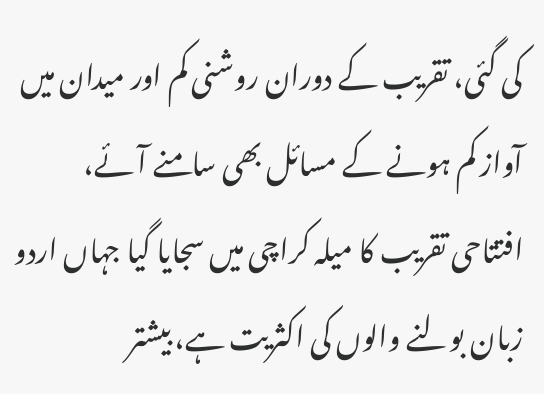کی گئی، تقریب کے دوران روشنی کم اور میدان میں آواز کم ہونے کے مسائل بھی سامنے آئے، افتتاحی تقریب کا میلہ کراچی میں سجایا گیا جہاں اردو زبان بولنے والوں کی اکثریت ہے، بیشتر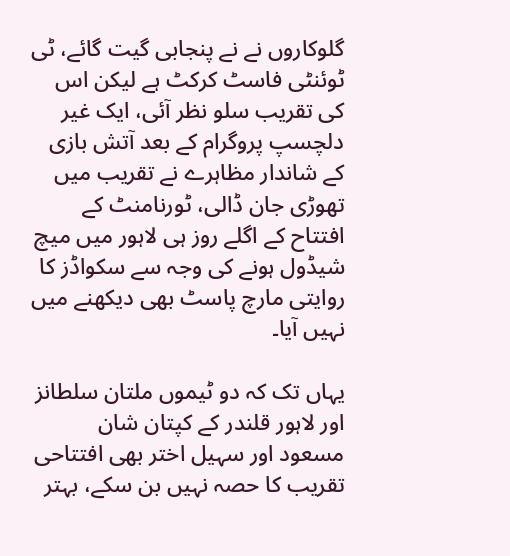گلوکاروں نے نے پنجابی گیت گائے، ٹی ٹوئنٹی فاسٹ کرکٹ ہے لیکن اس کی تقریب سلو نظر آئی، ایک غیر دلچسپ پروگرام کے بعد آتش بازی کے شاندار مظاہرے نے تقریب میں تھوڑی جان ڈالی، ٹورنامنٹ کے افتتاح کے اگلے روز ہی لاہور میں میچ شیڈول ہونے کی وجہ سے سکواڈز کا روایتی مارچ پاسٹ بھی دیکھنے میں نہیں آیا۔

یہاں تک کہ دو ٹیموں ملتان سلطانز اور لاہور قلندر کے کپتان شان مسعود اور سہیل اختر بھی افتتاحی تقریب کا حصہ نہیں بن سکے، بہتر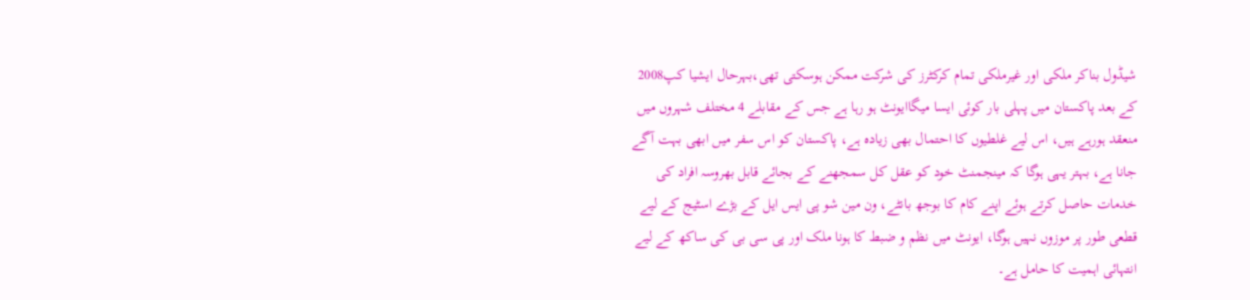شیڈول بناکر ملکی اور غیرملکی تمام کرکٹرز کی شرکت ممکن ہوسکتی تھی،بہرحال ایشیا کپ2008 کے بعد پاکستان میں پہلی بار کوئی ایسا میگاایونٹ ہو رہا ہے جس کے مقابلے 4 مختلف شہروں میں منعقد ہورہے ہیں، اس لیے غلطیوں کا احتمال بھی زیادہ ہے، پاکستان کو اس سفر میں ابھی بہت آگے جانا ہے، بہتر یہی ہوگا کہ مینجمنٹ خود کو عقل کل سمجھنے کے بجائے قابل بھروسہ افراد کی خدمات حاصل کرتے ہوئے اپنے کام کا بوجھ بانٹے، ون مین شو پی ایس ایل کے بڑے اسٹیج کے لیے قطعی طور پر موزوں نہیں ہوگا، ایونٹ میں نظم و ضبط کا ہونا ملک اور پی سی بی کی ساکھ کے لیے انتہائی اہمیت کا حامل ہے۔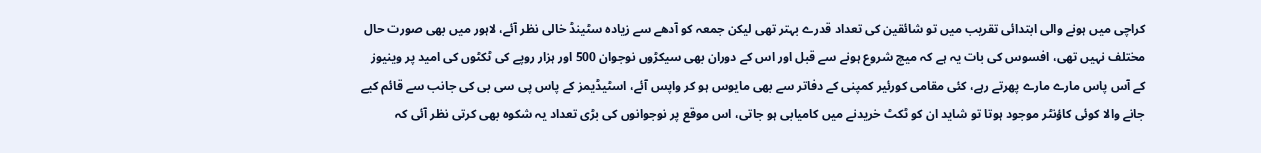کراچی میں ہونے والی ابتدائی تقریب میں تو شائقین کی تعداد قدرے بہتر تھی لیکن جمعہ کو آدھے سے زیادہ سٹینڈ خالی نظر آئے، لاہور میں بھی صورت حال مختلف نہیں تھی، افسوس کی بات یہ ہے کہ میچ شروع ہونے سے قبل اور اس کے دوران بھی سیکڑوں نوجوان 500 اور ہزار روپے کی ٹکٹوں کی امید پر وینیوز کے آس پاس مارے مارے پھرتے رہے، کئی مقامی کورئیر کمپنی کے دفاتر سے بھی مایوس ہو کر واپس آئے، اسٹیڈیمز کے پاس پی سی بی کی جانب سے قائم کیے جانے والا کوئی کاؤنٹر موجود ہوتا تو شاید ان کو ٹکٹ خریدنے میں کامیابی ہو جاتی، اس موقع پر نوجوانوں کی بڑی تعداد یہ شکوہ بھی کرتی نظر آئی کہ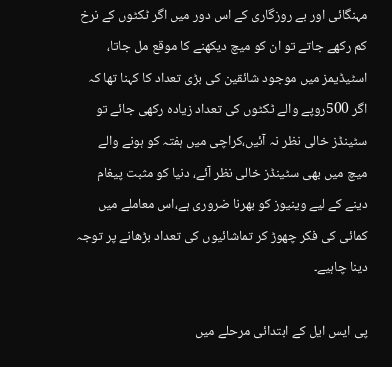مہنگائی اور بے روزگاری کے اس دور میں اگر ٹکٹوں کے نرخ کم رکھے جاتے تو ان کو میچ دیکھنے کا موقع مل جاتا، اسٹیڈیمز میں موجود شائقین کی بڑی تعداد کا کہنا تھا کہ اگر 500روپے والے ٹکٹوں کی تعداد زیادہ رکھی جائے تو سٹینڈز خالی نظر نہ آئیں،کراچی میں ہفتہ کو ہونے والے میچ میں بھی سٹینڈز خالی نظر آئے، دنیا کو مثبت پیغام دینے کے لیے وینیوز کو بھرنا ضروری ہے،اس معاملے میں کمائی کی فکر چھوڑ کر تماشائیوں کی تعداد بڑھانے پر توجہ دینا چاہیے۔

پی ایس ایل کے ابتدائی مرحلے میں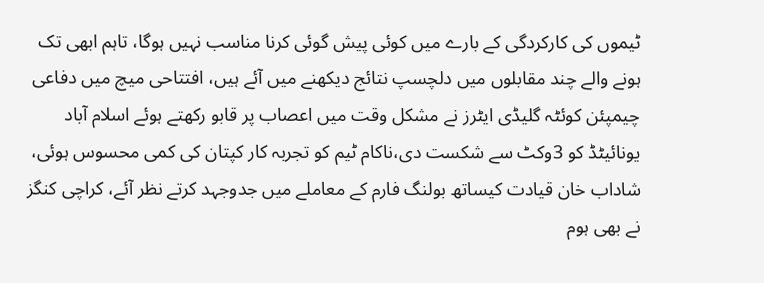ٹیموں کی کارکردگی کے بارے میں کوئی پیش گوئی کرنا مناسب نہیں ہوگا، تاہم ابھی تک ہونے والے چند مقابلوں میں دلچسپ نتائج دیکھنے میں آئے ہیں، افتتاحی میچ میں دفاعی چیمپئن کوئٹہ گلیڈی ایٹرز نے مشکل وقت میں اعصاب پر قابو رکھتے ہوئے اسلام آباد یونائیٹڈ کو 3وکٹ سے شکست دی،ناکام ٹیم کو تجربہ کار کپتان کی کمی محسوس ہوئی، شاداب خان قیادت کیساتھ بولنگ فارم کے معاملے میں جدوجہد کرتے نظر آئے، کراچی کنگز نے بھی ہوم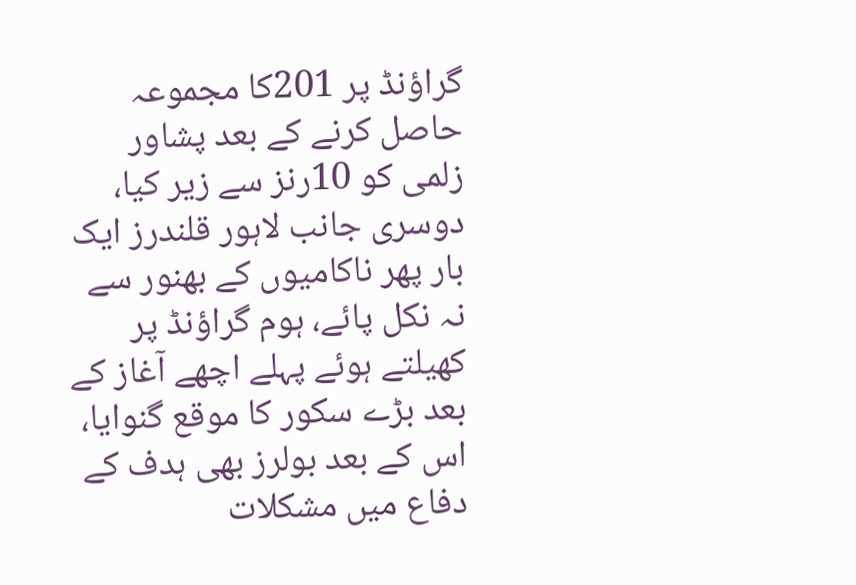گراؤنڈ پر 201کا مجموعہ حاصل کرنے کے بعد پشاور زلمی کو 10رنز سے زیر کیا، دوسری جانب لاہور قلندرز ایک بار پھر ناکامیوں کے بھنور سے نہ نکل پائے، ہوم گراؤنڈ پر کھیلتے ہوئے پہلے اچھے آغاز کے بعد بڑے سکور کا موقع گنوایا، اس کے بعد بولرز بھی ہدف کے دفاع میں مشکلات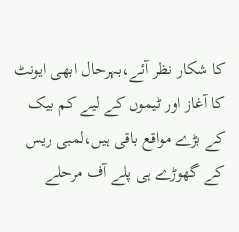کا شکار نظر آئے،بہرحال ابھی ایونٹ کا آغاز اور ٹیموں کے لیے کم بیک کے بڑے مواقع باقی ہیں،لمبی ریس کے گھوڑے ہی پلے آف مرحلے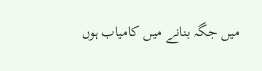میں جگہ بنانے میں کامیاب ہوں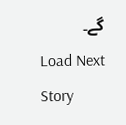گے۔
Load Next Story